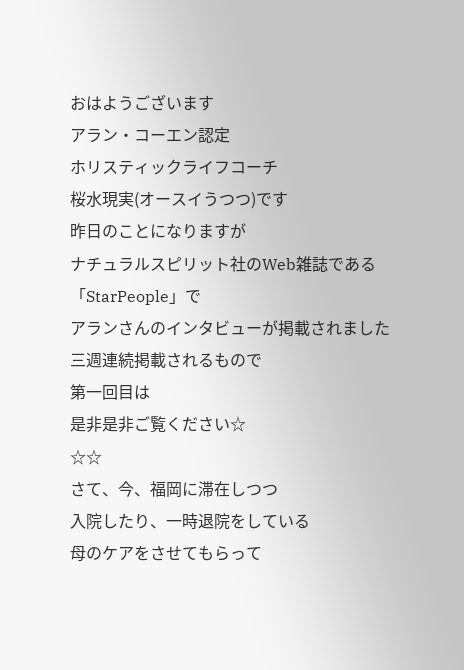おはようございます
アラン・コーエン認定
ホリスティックライフコーチ
桜水現実(オースイうつつ)です
昨日のことになりますが
ナチュラルスピリット社のWeb雑誌である
「StarPeople」で
アランさんのインタビューが掲載されました
三週連続掲載されるもので
第一回目は
是非是非ご覧ください☆
☆☆
さて、今、福岡に滞在しつつ
入院したり、一時退院をしている
母のケアをさせてもらって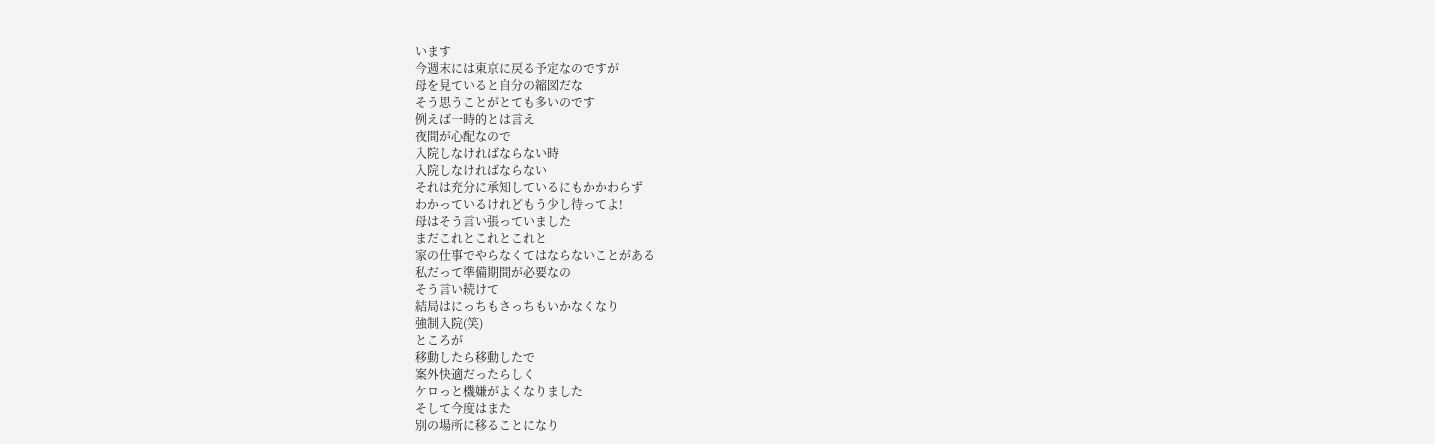います
今週末には東京に戻る予定なのですが
母を見ていると自分の縮図だな
そう思うことがとても多いのです
例えば一時的とは言え
夜間が心配なので
入院しなければならない時
入院しなければならない
それは充分に承知しているにもかかわらず
わかっているけれどもう少し待ってよ!
母はそう言い張っていました
まだこれとこれとこれと
家の仕事でやらなくてはならないことがある
私だって準備期間が必要なの
そう言い続けて
結局はにっちもさっちもいかなくなり
強制入院(笑)
ところが
移動したら移動したで
案外快適だったらしく
ケロっと機嫌がよくなりました
そして今度はまた
別の場所に移ることになり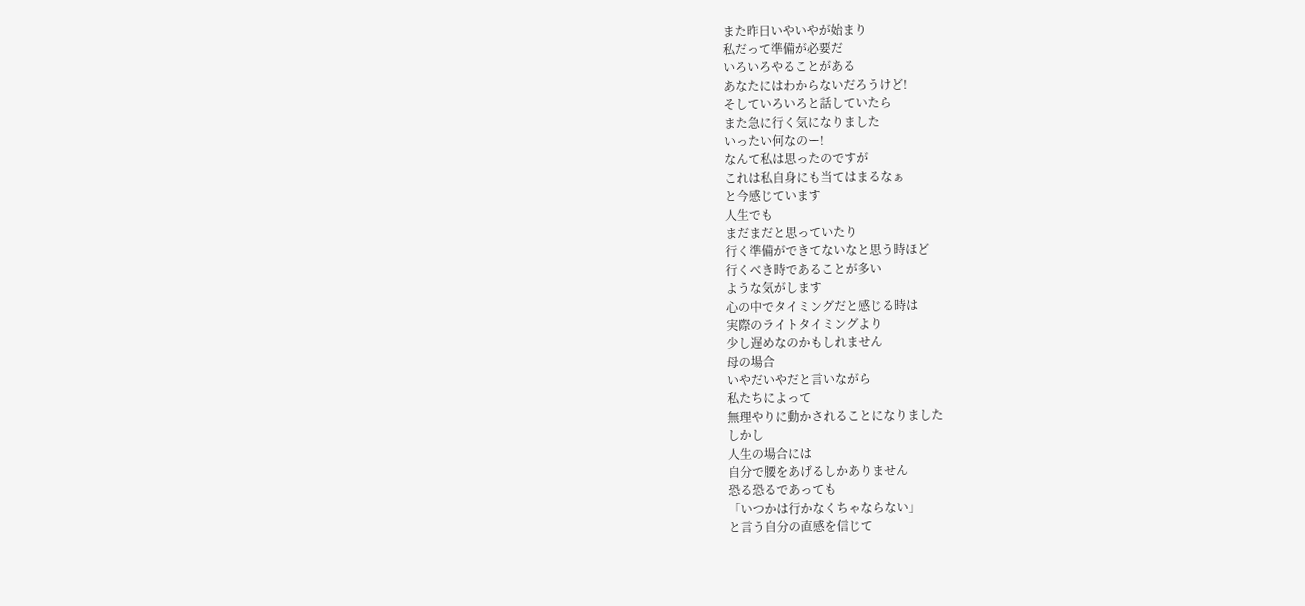また昨日いやいやが始まり
私だって準備が必要だ
いろいろやることがある
あなたにはわからないだろうけど!
そしていろいろと話していたら
また急に行く気になりました
いったい何なのー!
なんて私は思ったのですが
これは私自身にも当てはまるなぁ
と今感じています
人生でも
まだまだと思っていたり
行く準備ができてないなと思う時ほど
行くべき時であることが多い
ような気がします
心の中でタイミングだと感じる時は
実際のライトタイミングより
少し遅めなのかもしれません
母の場合
いやだいやだと言いながら
私たちによって
無理やりに動かされることになりました
しかし
人生の場合には
自分で腰をあげるしかありません
恐る恐るであっても
「いつかは行かなくちゃならない」
と言う自分の直感を信じて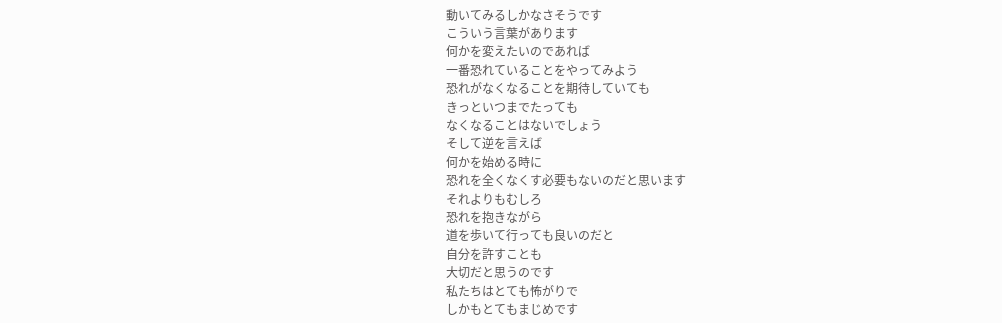動いてみるしかなさそうです
こういう言葉があります
何かを変えたいのであれば
一番恐れていることをやってみよう
恐れがなくなることを期待していても
きっといつまでたっても
なくなることはないでしょう
そして逆を言えば
何かを始める時に
恐れを全くなくす必要もないのだと思います
それよりもむしろ
恐れを抱きながら
道を歩いて行っても良いのだと
自分を許すことも
大切だと思うのです
私たちはとても怖がりで
しかもとてもまじめです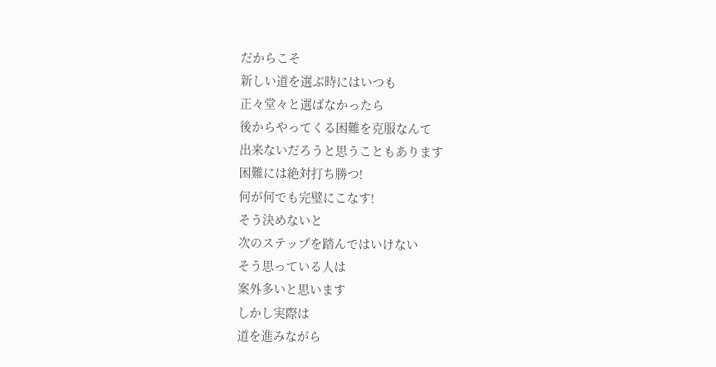だからこそ
新しい道を選ぶ時にはいつも
正々堂々と選ばなかったら
後からやってくる困難を克服なんて
出来ないだろうと思うこともあります
困難には絶対打ち勝つ!
何が何でも完璧にこなす!
そう決めないと
次のステップを踏んではいけない
そう思っている人は
案外多いと思います
しかし実際は
道を進みながら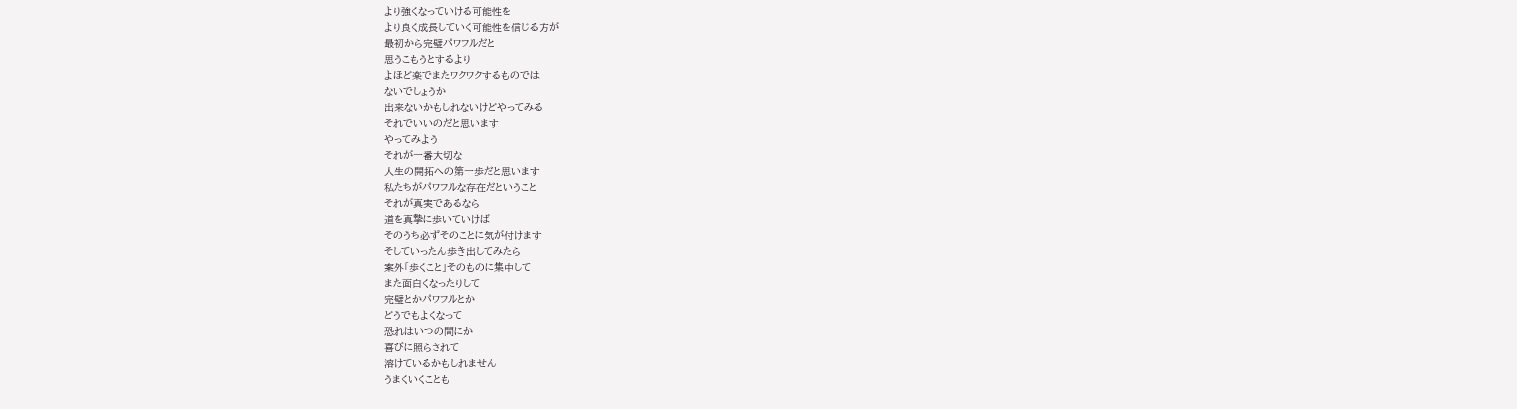より強くなっていける可能性を
より良く成長していく可能性を信じる方が
最初から完璧パワフルだと
思うこもうとするより
よほど楽でまたワクワクするものでは
ないでしょうか
出来ないかもしれないけどやってみる
それでいいのだと思います
やってみよう
それが一番大切な
人生の開拓への第一歩だと思います
私たちがパワフルな存在だということ
それが真実であるなら
道を真摯に歩いていけば
そのうち必ずそのことに気が付けます
そしていったん歩き出してみたら
案外「歩くこと」そのものに集中して
また面白くなったりして
完璧とかパワフルとか
どうでもよくなって
恐れはいつの間にか
喜びに照らされて
溶けているかもしれません
うまくいくことも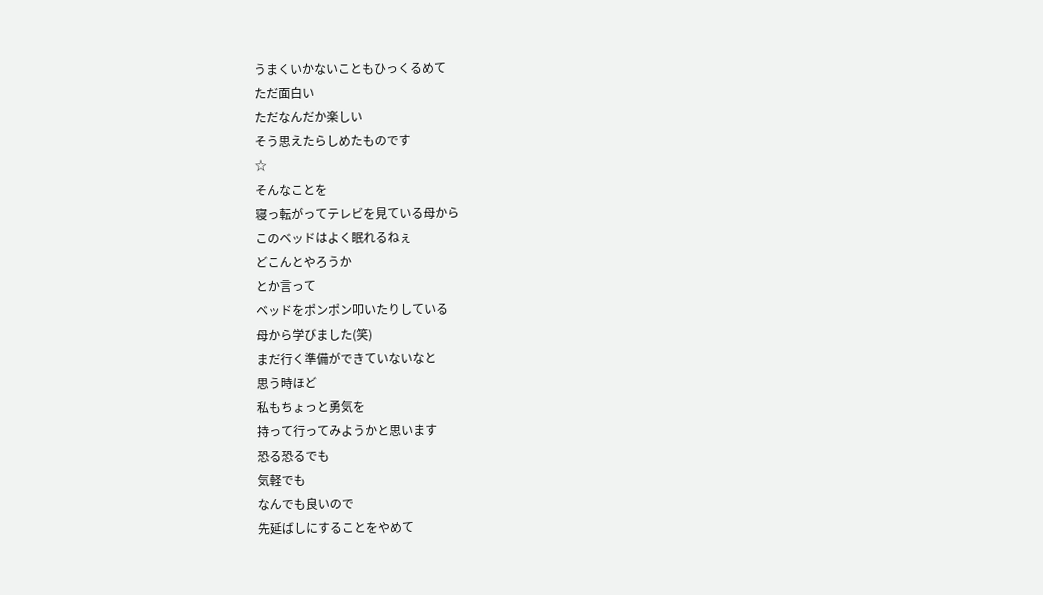うまくいかないこともひっくるめて
ただ面白い
ただなんだか楽しい
そう思えたらしめたものです
☆
そんなことを
寝っ転がってテレビを見ている母から
このベッドはよく眠れるねぇ
どこんとやろうか
とか言って
ベッドをポンポン叩いたりしている
母から学びました(笑)
まだ行く準備ができていないなと
思う時ほど
私もちょっと勇気を
持って行ってみようかと思います
恐る恐るでも
気軽でも
なんでも良いので
先延ばしにすることをやめて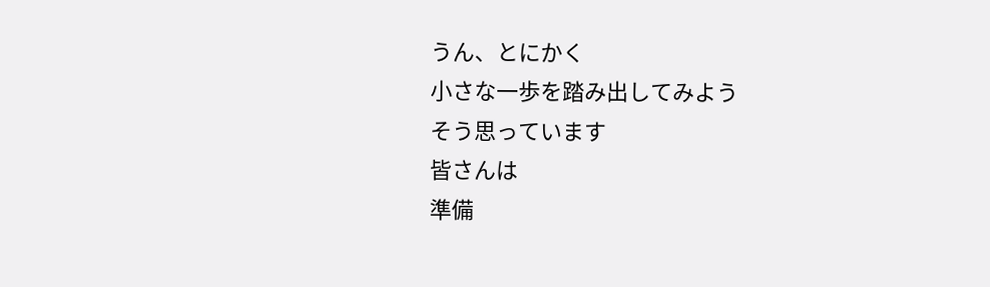うん、とにかく
小さな一歩を踏み出してみよう
そう思っています
皆さんは
準備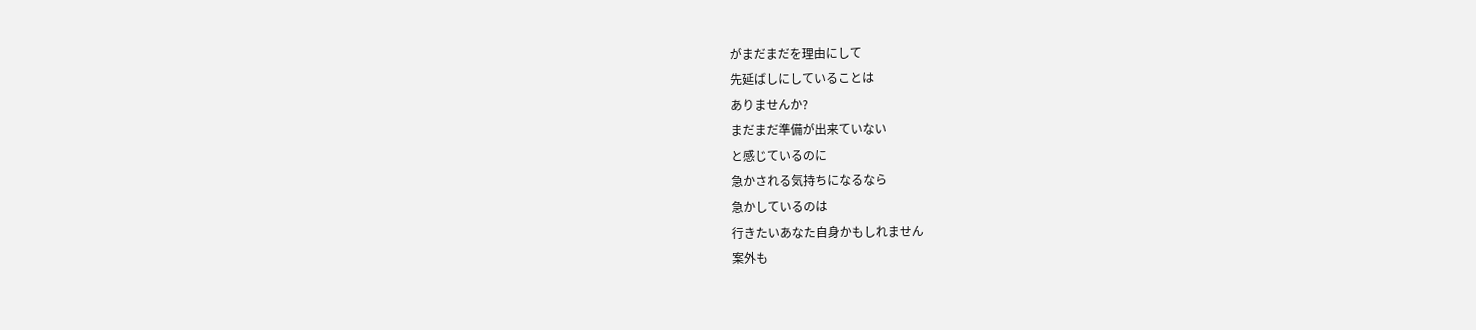がまだまだを理由にして
先延ばしにしていることは
ありませんか?
まだまだ準備が出来ていない
と感じているのに
急かされる気持ちになるなら
急かしているのは
行きたいあなた自身かもしれません
案外も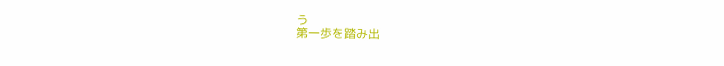う
第一歩を踏み出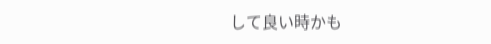して良い時かも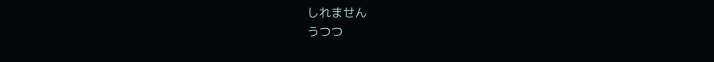しれません
うつつ